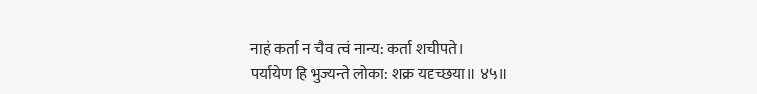नाहं कर्ता न चैव त्वं नान्य: कर्ता शचीपते।
पर्यायेण हि भुज्यन्ते लोका: शक्र यदृच्छया॥ ४५॥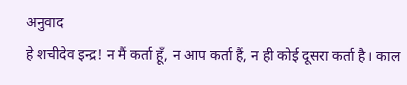अनुवाद
हे शचीदेव इन्द्र! न मैं कर्ता हूँ, न आप कर्ता हैं, न ही कोई दूसरा कर्ता है। काल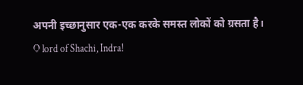अपनी इच्छानुसार एक-एक करके समस्त लोकों को ग्रसता है।
O lord of Shachi, Indra!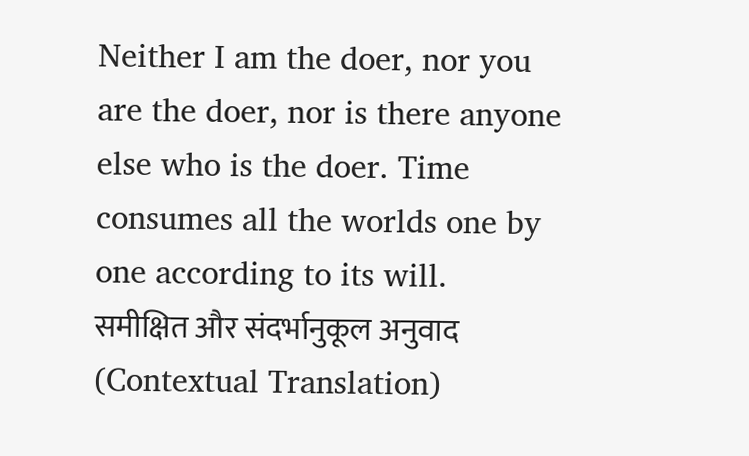Neither I am the doer, nor you are the doer, nor is there anyone else who is the doer. Time consumes all the worlds one by one according to its will.
समीक्षित और संदर्भानुकूल अनुवाद (Contextual Translation)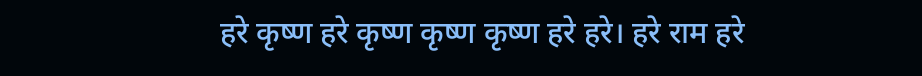हरे कृष्ण हरे कृष्ण कृष्ण कृष्ण हरे हरे। हरे राम हरे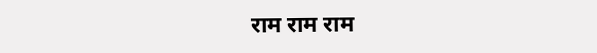राम राम राम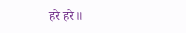हरे हरे॥